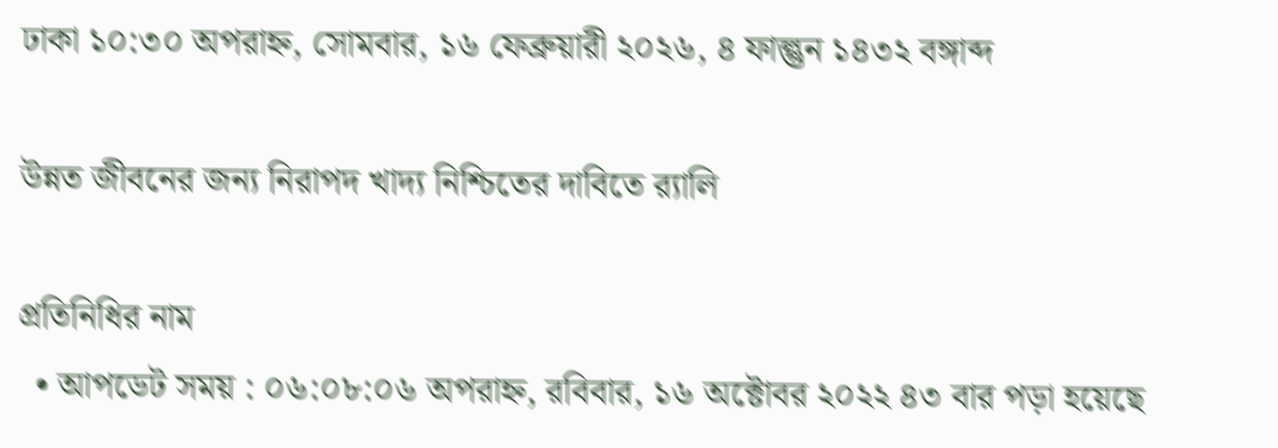ঢাকা ১০:৩০ অপরাহ্ন, সোমবার, ১৬ ফেব্রুয়ারী ২০২৬, ৪ ফাল্গুন ১৪৩২ বঙ্গাব্দ

উন্নত জীবনের জন্য নিরাপদ খাদ্য নিশ্চিতের দাবিতে র‌্যালি

প্রতিনিধির নাম
  • আপডেট সময় : ০৬:০৮:০৬ অপরাহ্ন, রবিবার, ১৬ অক্টোবর ২০২২ ৪৩ বার পড়া হয়েছে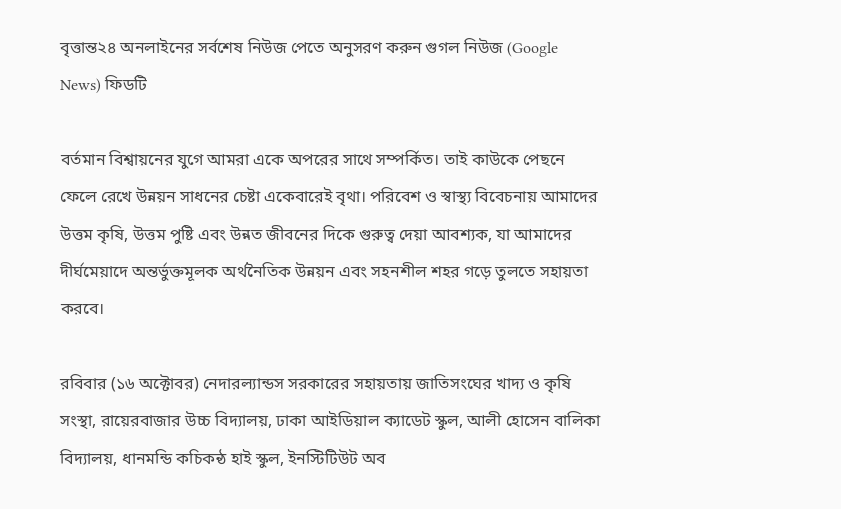বৃত্তান্ত২৪ অনলাইনের সর্বশেষ নিউজ পেতে অনুসরণ করুন গুগল নিউজ (Google News) ফিডটি

বর্তমান বিশ্বায়নের যুগে আমরা একে অপরের সাথে সম্পর্কিত। তাই কাউকে পেছনে ফেলে রেখে উন্নয়ন সাধনের চেষ্টা একেবারেই বৃথা। পরিবেশ ও স্বাস্থ্য বিবেচনায় আমাদের উত্তম কৃষি, উত্তম পুষ্টি এবং উন্নত জীবনের দিকে গুরুত্ব দেয়া আবশ্যক, যা আমাদের দীর্ঘমেয়াদে অন্তর্ভুক্তমূলক অর্থনৈতিক উন্নয়ন এবং সহনশীল শহর গড়ে তুলতে সহায়তা করবে।

রবিবার (১৬ অক্টোবর) নেদারল্যান্ডস সরকারের সহায়তায় জাতিসংঘের খাদ্য ও কৃষি সংস্থা, রায়েরবাজার উচ্চ বিদ্যালয়, ঢাকা আইডিয়াল ক্যাডেট স্কুল, আলী হোসেন বালিকা বিদ্যালয়, ধানমন্ডি কচিকন্ঠ হাই স্কুল, ইনস্টিটিউট অব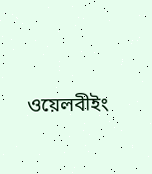ওয়েলবীইং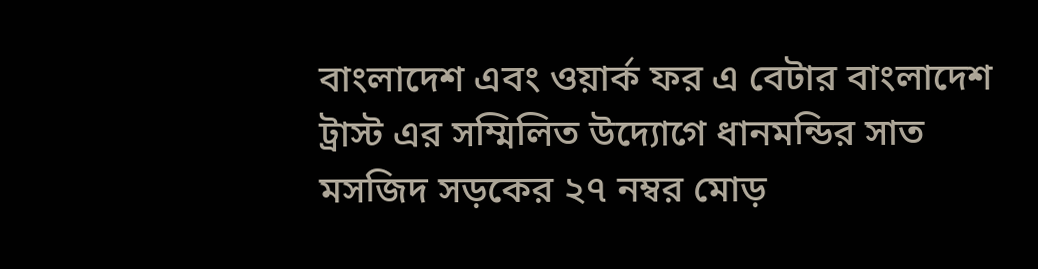বাংলাদেশ এবং ওয়ার্ক ফর এ বেটার বাংলাদেশ ট্রাস্ট এর সম্মিলিত উদ্যোগে ধানমন্ডির সাত মসজিদ সড়কের ২৭ নম্বর মোড়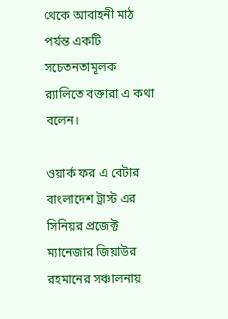থেকে আবাহনী মাঠ পর্যন্ত একটি সচেতনতামূলক র‌্যালিতে বক্তারা এ কথা বলেন।

ওয়ার্ক ফর এ বেটার বাংলাদেশ ট্রাস্ট এর সিনিয়র প্রজেক্ট ম্যানেজার জিয়াউর রহমানের সঞ্চালনায়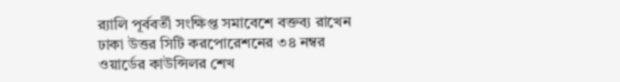র‌্যালি পূর্ববর্তী সংক্ষিপ্ত সমাবেশে বক্তব্য রাখেন ঢাকা উত্তর সিটি করপোরেশনের ৩৪ নম্বর ওয়ার্ডের কাউন্সিলর শেখ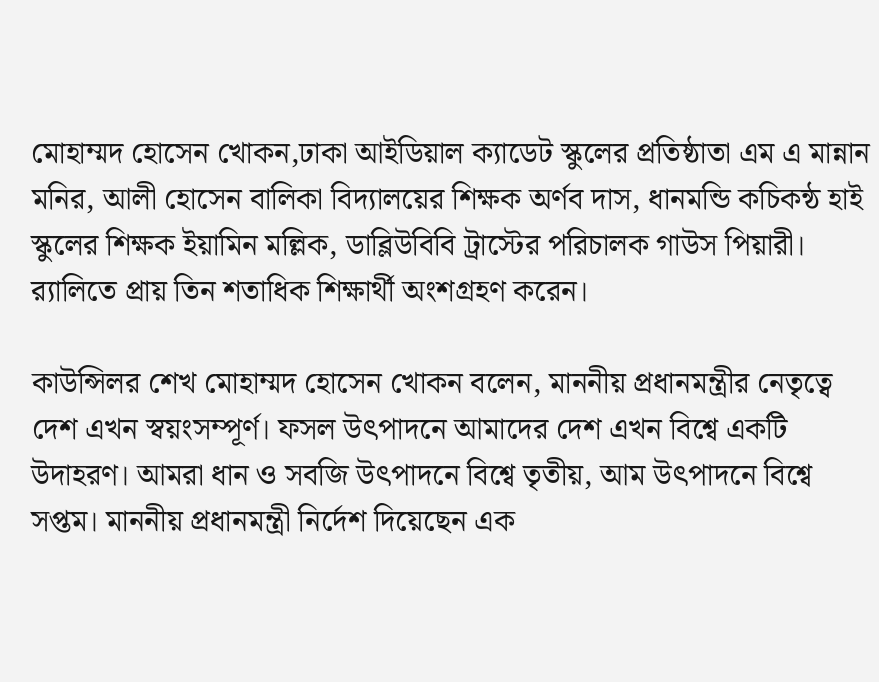মোহাম্মদ হোসেন খোকন,ঢাকা আইডিয়াল ক্যাডেট স্কুলের প্রতিষ্ঠাতা এম এ মান্নান মনির, আলী হোসেন বালিকা বিদ্যালয়ের শিক্ষক অর্ণব দাস, ধানমন্ডি কচিকন্ঠ হাই স্কুলের শিক্ষক ইয়ামিন মল্লিক, ডাব্লিউবিবি ট্রাস্টের পরিচালক গাউস পিয়ারী। র‌্যালিতে প্রায় তিন শতাধিক শিক্ষার্থী অংশগ্রহণ করেন।

কাউন্সিলর শেখ মোহাম্মদ হোসেন খোকন বলেন, মাননীয় প্রধানমন্ত্রীর নেতৃত্বে দেশ এখন স্বয়ংসম্পূর্ণ। ফসল উৎপাদনে আমাদের দেশ এখন বিশ্বে একটি উদাহরণ। আমরা ধান ও সবজি উৎপাদনে বিশ্বে তৃতীয়, আম উৎপাদনে বিশ্বে সপ্তম। মাননীয় প্রধানমন্ত্রী নির্দেশ দিয়েছেন এক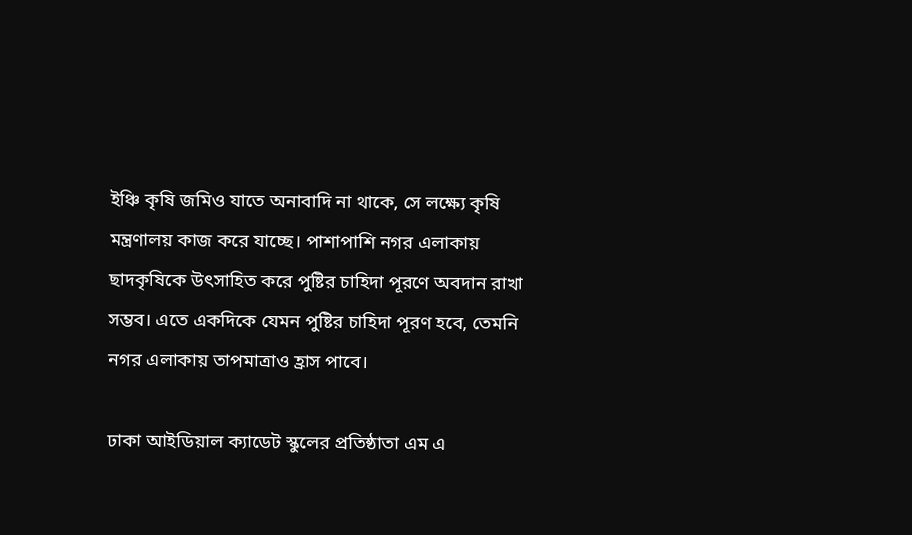ইঞ্চি কৃষি জমিও যাতে অনাবাদি না থাকে, সে লক্ষ্যে কৃষি মন্ত্রণালয় কাজ করে যাচ্ছে। পাশাপাশি নগর এলাকায় ছাদকৃষিকে উৎসাহিত করে পুষ্টির চাহিদা পূরণে অবদান রাখা সম্ভব। এতে একদিকে যেমন পুষ্টির চাহিদা পূরণ হবে, তেমনি নগর এলাকায় তাপমাত্রাও হ্রাস পাবে।

ঢাকা আইডিয়াল ক্যাডেট স্কুলের প্রতিষ্ঠাতা এম এ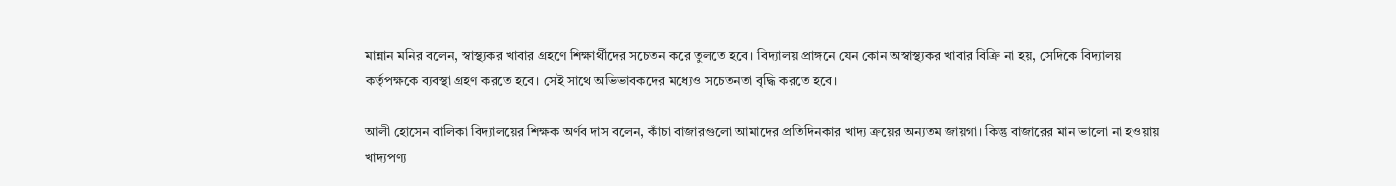মান্নান মনির বলেন, স্বাস্থ্যকর খাবার গ্রহণে শিক্ষার্থীদের সচেতন করে তুলতে হবে। বিদ্যালয় প্রাঙ্গনে যেন কোন অস্বাস্থ্যকর খাবার বিক্রি না হয়, সেদিকে বিদ্যালয় কর্তৃপক্ষকে ব্যবস্থা গ্রহণ করতে হবে। সেই সাথে অভিভাবকদের মধ্যেও সচেতনতা বৃদ্ধি করতে হবে।

আলী হোসেন বালিকা বিদ্যালয়ের শিক্ষক অর্ণব দাস বলেন, কাঁচা বাজারগুলো আমাদের প্রতিদিনকার খাদ্য ক্রয়ের অন্যতম জায়গা। কিন্তু বাজারের মান ভালো না হওয়ায় খাদ্যপণ্য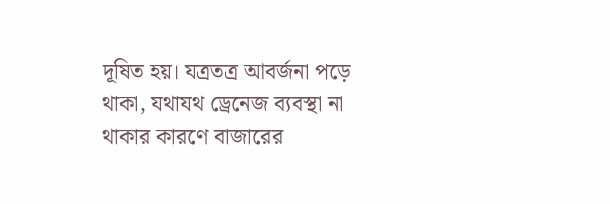দূষিত হয়। যত্রতত্র আবর্জনা পড়ে থাকা, যথাযথ ড্রেনেজ ব্যবস্থা না থাকার কারণে বাজারের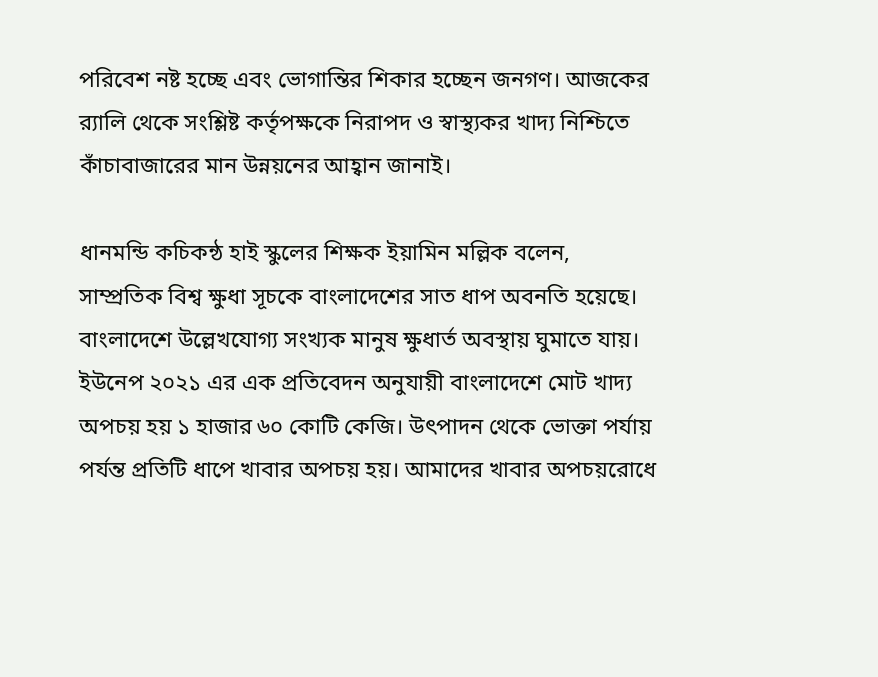পরিবেশ নষ্ট হচ্ছে এবং ভোগান্তির শিকার হচ্ছেন জনগণ। আজকের র‌্যালি থেকে সংশ্লিষ্ট কর্তৃপক্ষকে নিরাপদ ও স্বাস্থ্যকর খাদ্য নিশ্চিতে কাঁচাবাজারের মান উন্নয়নের আহ্বান জানাই।

ধানমন্ডি কচিকন্ঠ হাই স্কুলের শিক্ষক ইয়ামিন মল্লিক বলেন, সাম্প্রতিক বিশ্ব ক্ষুধা সূচকে বাংলাদেশের সাত ধাপ অবনতি হয়েছে। বাংলাদেশে উল্লেখযোগ্য সংখ্যক মানুষ ক্ষুধার্ত অবস্থায় ঘুমাতে যায়। ইউনেপ ২০২১ এর এক প্রতিবেদন অনুযায়ী বাংলাদেশে মোট খাদ্য অপচয় হয় ১ হাজার ৬০ কোটি কেজি। উৎপাদন থেকে ভোক্তা পর্যায় পর্যন্ত প্রতিটি ধাপে খাবার অপচয় হয়। আমাদের খাবার অপচয়রোধে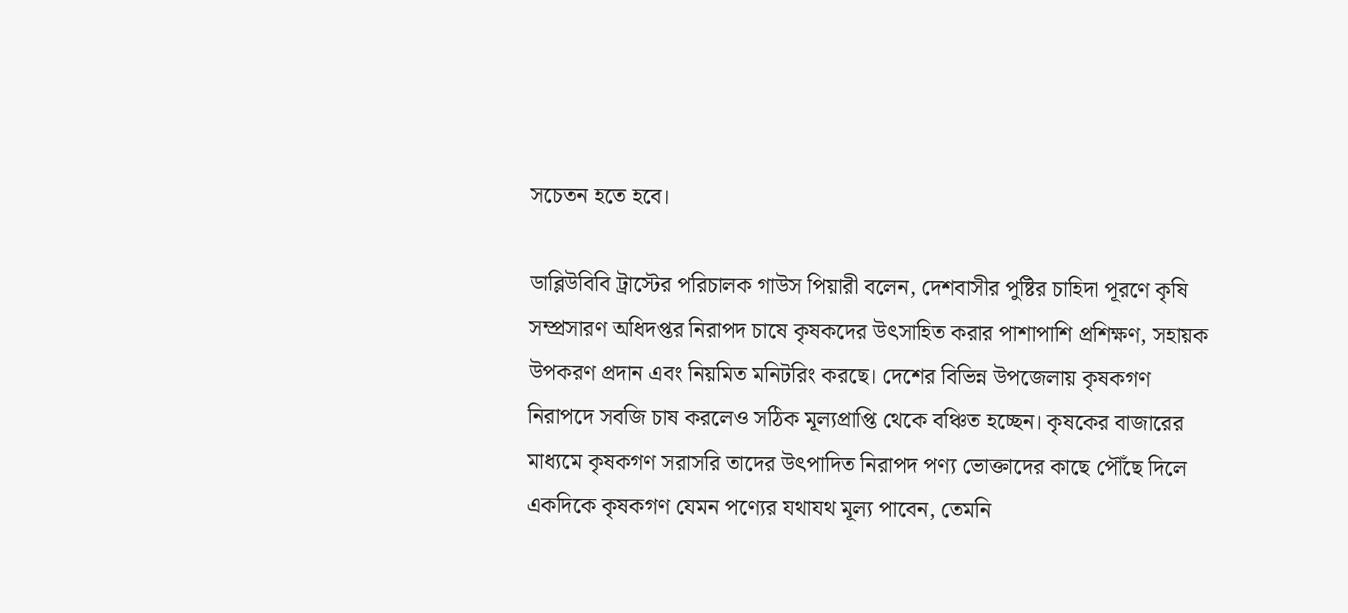সচেতন হতে হবে।

ডাব্লিউবিবি ট্রাস্টের পরিচালক গাউস পিয়ারী বলেন, দেশবাসীর পুষ্টির চাহিদা পূরণে কৃষি সম্প্রসারণ অধিদপ্তর নিরাপদ চাষে কৃষকদের উৎসাহিত করার পাশাপাশি প্রশিক্ষণ, সহায়ক উপকরণ প্রদান এবং নিয়মিত মনিটরিং করছে। দেশের বিভিন্ন উপজেলায় কৃষকগণ নিরাপদে সবজি চাষ করলেও সঠিক মূল্যপ্রাপ্তি থেকে বঞ্চিত হচ্ছেন। কৃষকের বাজারের মাধ্যমে কৃষকগণ সরাসরি তাদের উৎপাদিত নিরাপদ পণ্য ভোক্তাদের কাছে পৌঁছে দিলে একদিকে কৃষকগণ যেমন পণ্যের যথাযথ মূল্য পাবেন, তেমনি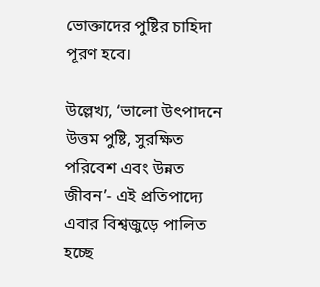ভোক্তাদের পুষ্টির চাহিদা পূরণ হবে।

উল্লেখ্য, ‘ভালো উৎপাদনে উত্তম পুষ্টি, সুরক্ষিত পরিবেশ এবং উন্নত জীবন’- এই প্রতিপাদ্যে এবার বিশ্বজুড়ে পালিত হচ্ছে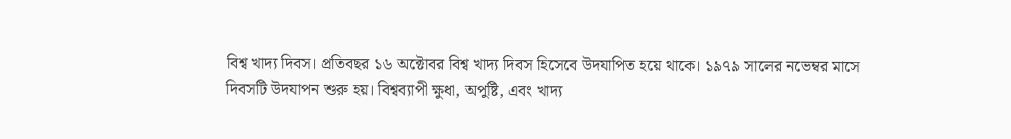বিশ্ব খাদ্য দিবস। প্রতিবছর ১৬ অক্টোবর বিশ্ব খাদ্য দিবস হিসেবে উদযাপিত হয়ে থাকে। ১৯৭৯ সালের নভেম্বর মাসে দিবসটি উদযাপন শুরু হয়। বিশ্বব্যাপী ক্ষুধা, অপুষ্টি, এবং খাদ্য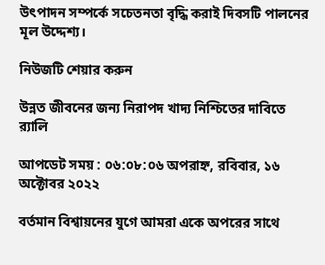উৎপাদন সম্পর্কে সচেতনতা বৃদ্ধি করাই দিবসটি পালনের মূল উদ্দেশ্য।

নিউজটি শেয়ার করুন

উন্নত জীবনের জন্য নিরাপদ খাদ্য নিশ্চিতের দাবিতে র‌্যালি

আপডেট সময় : ০৬:০৮:০৬ অপরাহ্ন, রবিবার, ১৬ অক্টোবর ২০২২

বর্তমান বিশ্বায়নের যুগে আমরা একে অপরের সাথে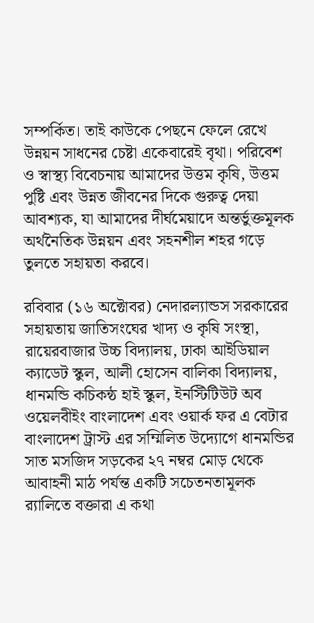সম্পর্কিত। তাই কাউকে পেছনে ফেলে রেখে উন্নয়ন সাধনের চেষ্টা একেবারেই বৃথা। পরিবেশ ও স্বাস্থ্য বিবেচনায় আমাদের উত্তম কৃষি, উত্তম পুষ্টি এবং উন্নত জীবনের দিকে গুরুত্ব দেয়া আবশ্যক, যা আমাদের দীর্ঘমেয়াদে অন্তর্ভুক্তমূলক অর্থনৈতিক উন্নয়ন এবং সহনশীল শহর গড়ে তুলতে সহায়তা করবে।

রবিবার (১৬ অক্টোবর) নেদারল্যান্ডস সরকারের সহায়তায় জাতিসংঘের খাদ্য ও কৃষি সংস্থা, রায়েরবাজার উচ্চ বিদ্যালয়, ঢাকা আইডিয়াল ক্যাডেট স্কুল, আলী হোসেন বালিকা বিদ্যালয়, ধানমন্ডি কচিকন্ঠ হাই স্কুল, ইনস্টিটিউট অব ওয়েলবীইং বাংলাদেশ এবং ওয়ার্ক ফর এ বেটার বাংলাদেশ ট্রাস্ট এর সম্মিলিত উদ্যোগে ধানমন্ডির সাত মসজিদ সড়কের ২৭ নম্বর মোড় থেকে আবাহনী মাঠ পর্যন্ত একটি সচেতনতামূলক র‌্যালিতে বক্তারা এ কথা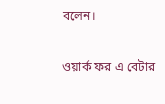বলেন।

ওয়ার্ক ফর এ বেটার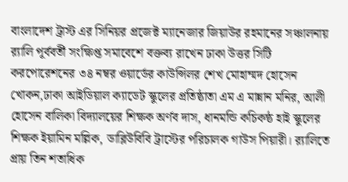বাংলাদেশ ট্রাস্ট এর সিনিয়র প্রজেক্ট ম্যানেজার জিয়াউর রহমানের সঞ্চালনায় র‌্যালি পূর্ববর্তী সংক্ষিপ্ত সমাবেশে বক্তব্য রাখেন ঢাকা উত্তর সিটি করপোরেশনের ৩৪ নম্বর ওয়ার্ডের কাউন্সিলর শেখ মোহাম্মদ হোসেন খোকন,ঢাকা আইডিয়াল ক্যাডেট স্কুলের প্রতিষ্ঠাতা এম এ মান্নান মনির, আলী হোসেন বালিকা বিদ্যালয়ের শিক্ষক অর্ণব দাস, ধানমন্ডি কচিকন্ঠ হাই স্কুলের শিক্ষক ইয়ামিন মল্লিক, ডাব্লিউবিবি ট্রাস্টের পরিচালক গাউস পিয়ারী। র‌্যালিতে প্রায় তিন শতাধিক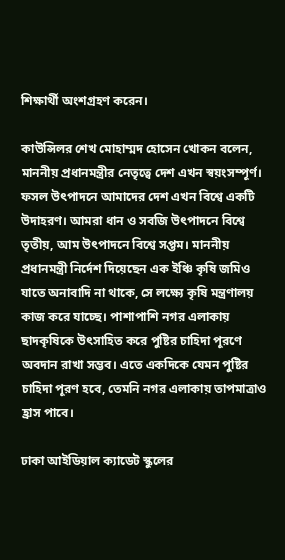শিক্ষার্থী অংশগ্রহণ করেন।

কাউন্সিলর শেখ মোহাম্মদ হোসেন খোকন বলেন, মাননীয় প্রধানমন্ত্রীর নেতৃত্বে দেশ এখন স্বয়ংসম্পূর্ণ। ফসল উৎপাদনে আমাদের দেশ এখন বিশ্বে একটি উদাহরণ। আমরা ধান ও সবজি উৎপাদনে বিশ্বে তৃতীয়, আম উৎপাদনে বিশ্বে সপ্তম। মাননীয় প্রধানমন্ত্রী নির্দেশ দিয়েছেন এক ইঞ্চি কৃষি জমিও যাতে অনাবাদি না থাকে, সে লক্ষ্যে কৃষি মন্ত্রণালয় কাজ করে যাচ্ছে। পাশাপাশি নগর এলাকায় ছাদকৃষিকে উৎসাহিত করে পুষ্টির চাহিদা পূরণে অবদান রাখা সম্ভব। এতে একদিকে যেমন পুষ্টির চাহিদা পূরণ হবে, তেমনি নগর এলাকায় তাপমাত্রাও হ্রাস পাবে।

ঢাকা আইডিয়াল ক্যাডেট স্কুলের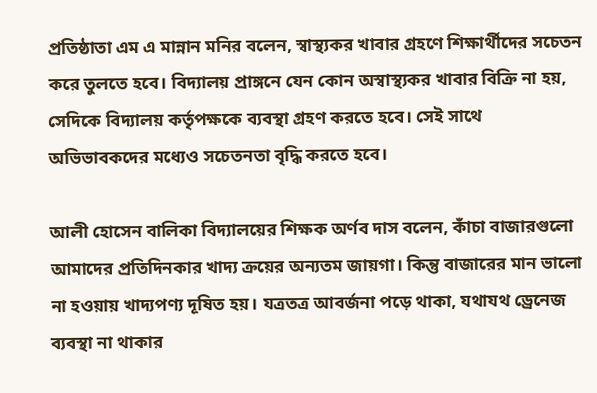প্রতিষ্ঠাতা এম এ মান্নান মনির বলেন, স্বাস্থ্যকর খাবার গ্রহণে শিক্ষার্থীদের সচেতন করে তুলতে হবে। বিদ্যালয় প্রাঙ্গনে যেন কোন অস্বাস্থ্যকর খাবার বিক্রি না হয়, সেদিকে বিদ্যালয় কর্তৃপক্ষকে ব্যবস্থা গ্রহণ করতে হবে। সেই সাথে অভিভাবকদের মধ্যেও সচেতনতা বৃদ্ধি করতে হবে।

আলী হোসেন বালিকা বিদ্যালয়ের শিক্ষক অর্ণব দাস বলেন, কাঁচা বাজারগুলো আমাদের প্রতিদিনকার খাদ্য ক্রয়ের অন্যতম জায়গা। কিন্তু বাজারের মান ভালো না হওয়ায় খাদ্যপণ্য দূষিত হয়। যত্রতত্র আবর্জনা পড়ে থাকা, যথাযথ ড্রেনেজ ব্যবস্থা না থাকার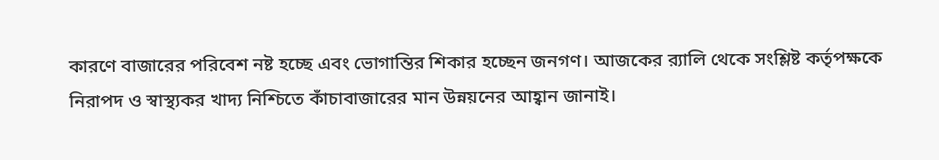কারণে বাজারের পরিবেশ নষ্ট হচ্ছে এবং ভোগান্তির শিকার হচ্ছেন জনগণ। আজকের র‌্যালি থেকে সংশ্লিষ্ট কর্তৃপক্ষকে নিরাপদ ও স্বাস্থ্যকর খাদ্য নিশ্চিতে কাঁচাবাজারের মান উন্নয়নের আহ্বান জানাই।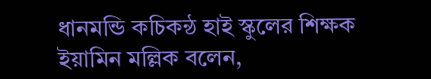ধানমন্ডি কচিকন্ঠ হাই স্কুলের শিক্ষক ইয়ামিন মল্লিক বলেন,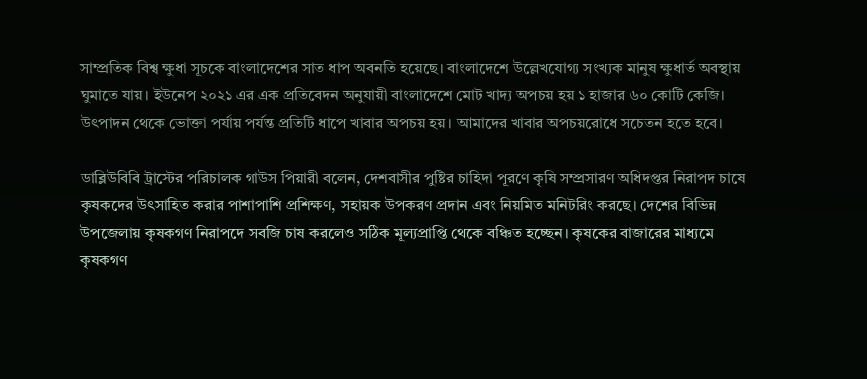সাম্প্রতিক বিশ্ব ক্ষুধা সূচকে বাংলাদেশের সাত ধাপ অবনতি হয়েছে। বাংলাদেশে উল্লেখযোগ্য সংখ্যক মানুষ ক্ষুধার্ত অবস্থায় ঘুমাতে যায়। ইউনেপ ২০২১ এর এক প্রতিবেদন অনুযায়ী বাংলাদেশে মোট খাদ্য অপচয় হয় ১ হাজার ৬০ কোটি কেজি। উৎপাদন থেকে ভোক্তা পর্যায় পর্যন্ত প্রতিটি ধাপে খাবার অপচয় হয়। আমাদের খাবার অপচয়রোধে সচেতন হতে হবে।

ডাব্লিউবিবি ট্রাস্টের পরিচালক গাউস পিয়ারী বলেন, দেশবাসীর পুষ্টির চাহিদা পূরণে কৃষি সম্প্রসারণ অধিদপ্তর নিরাপদ চাষে কৃষকদের উৎসাহিত করার পাশাপাশি প্রশিক্ষণ, সহায়ক উপকরণ প্রদান এবং নিয়মিত মনিটরিং করছে। দেশের বিভিন্ন উপজেলায় কৃষকগণ নিরাপদে সবজি চাষ করলেও সঠিক মূল্যপ্রাপ্তি থেকে বঞ্চিত হচ্ছেন। কৃষকের বাজারের মাধ্যমে কৃষকগণ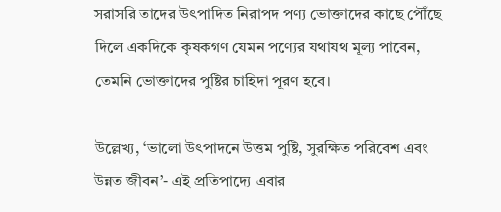সরাসরি তাদের উৎপাদিত নিরাপদ পণ্য ভোক্তাদের কাছে পৌঁছে দিলে একদিকে কৃষকগণ যেমন পণ্যের যথাযথ মূল্য পাবেন, তেমনি ভোক্তাদের পুষ্টির চাহিদা পূরণ হবে।

উল্লেখ্য, ‘ভালো উৎপাদনে উত্তম পুষ্টি, সুরক্ষিত পরিবেশ এবং উন্নত জীবন’- এই প্রতিপাদ্যে এবার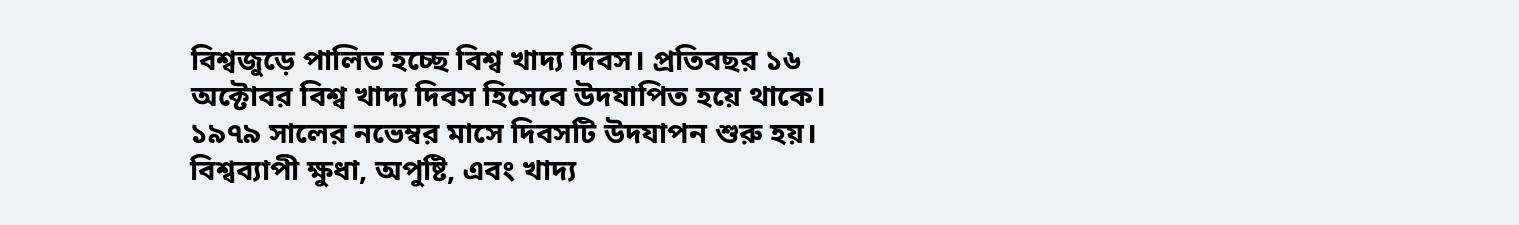বিশ্বজুড়ে পালিত হচ্ছে বিশ্ব খাদ্য দিবস। প্রতিবছর ১৬ অক্টোবর বিশ্ব খাদ্য দিবস হিসেবে উদযাপিত হয়ে থাকে। ১৯৭৯ সালের নভেম্বর মাসে দিবসটি উদযাপন শুরু হয়। বিশ্বব্যাপী ক্ষুধা, অপুষ্টি, এবং খাদ্য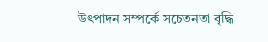উৎপাদন সম্পর্কে সচেতনতা বৃদ্ধি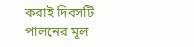করাই দিবসটি পালনের মূল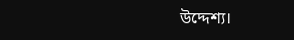উদ্দেশ্য।